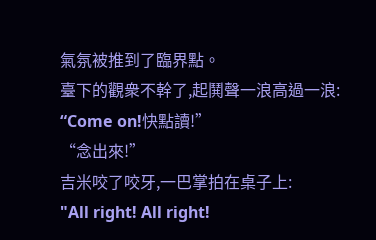氣氛被推到了臨界點。
臺下的觀衆不幹了,起鬨聲一浪高過一浪:
“Come on!快點讀!”
“念出來!”
吉米咬了咬牙,一巴掌拍在桌子上:
"All right! All right!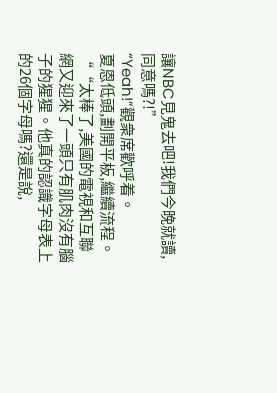讓NBC見鬼去吧!我們今晚就讀,同意嗎?!”
“Yeah!”觀衆席歡呼着。
夏恩低頭,劃開平板,繼續流程。
““太棒了,美國的電視和互聯網又迎來了一頭只有肌肉沒有腦子的猩猩。他真的認識字母表上的26個字母嗎?還是說,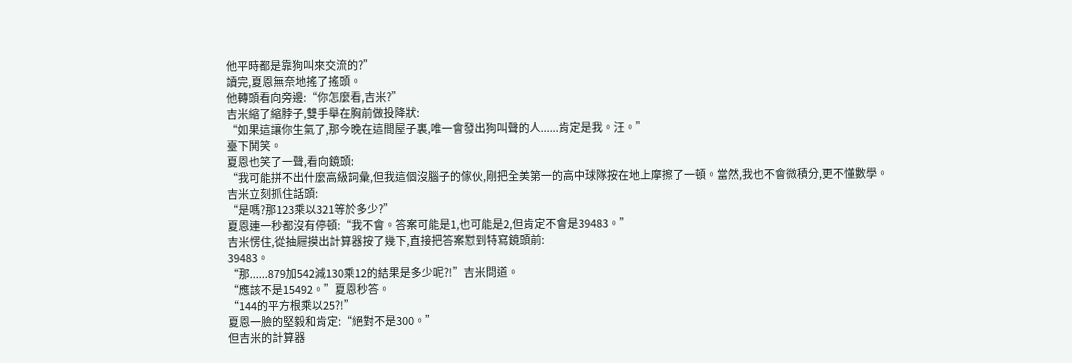他平時都是靠狗叫來交流的?”
讀完,夏恩無奈地搖了搖頭。
他轉頭看向旁邊:“你怎麼看,吉米?”
吉米縮了縮脖子,雙手舉在胸前做投降狀:
“如果這讓你生氣了,那今晚在這間屋子裏,唯一會發出狗叫聲的人......肯定是我。汪。”
臺下鬨笑。
夏恩也笑了一聲,看向鏡頭:
“我可能拼不出什麼高級詞彙,但我這個沒腦子的傢伙,剛把全美第一的高中球隊按在地上摩擦了一頓。當然,我也不會微積分,更不懂數學。
吉米立刻抓住話頭:
“是嗎?那123乘以321等於多少?”
夏恩連一秒都沒有停頓:“我不會。答案可能是1,也可能是2,但肯定不會是39483。”
吉米愣住,從抽屜摸出計算器按了幾下,直接把答案懟到特寫鏡頭前:
39483。
“那......879加542減130乘12的結果是多少呢?!”吉米問道。
“應該不是15492。”夏恩秒答。
“144的平方根乘以25?!”
夏恩一臉的堅毅和肯定:“絕對不是300。”
但吉米的計算器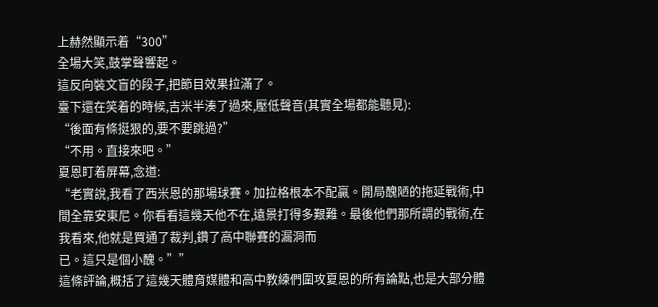上赫然顯示着“300”
全場大笑,鼓掌聲響起。
這反向裝文盲的段子,把節目效果拉滿了。
臺下還在笑着的時候,吉米半湊了過來,壓低聲音(其實全場都能聽見):
“後面有條挺狠的,要不要跳過?”
“不用。直接來吧。”
夏恩盯着屏幕,念道:
“老實說,我看了西米恩的那場球賽。加拉格根本不配贏。開局醜陋的拖延戰術,中間全靠安東尼。你看看這幾天他不在,遠景打得多艱難。最後他們那所謂的戰術,在我看來,他就是買通了裁判,鑽了高中聯賽的漏洞而
已。這只是個小醜。””
這條評論,概括了這幾天體育媒體和高中教練們圍攻夏恩的所有論點,也是大部分體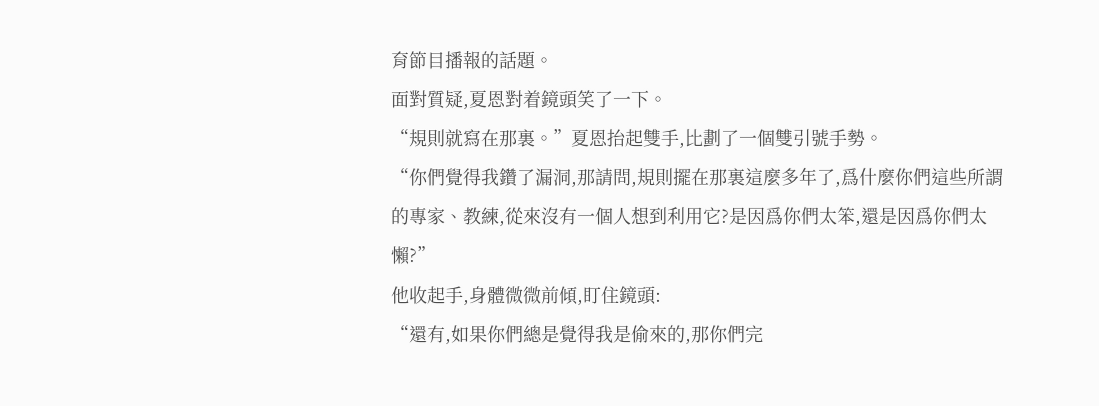育節目播報的話題。
面對質疑,夏恩對着鏡頭笑了一下。
“規則就寫在那裏。”夏恩抬起雙手,比劃了一個雙引號手勢。
“你們覺得我鑽了漏洞,那請問,規則擺在那裏這麼多年了,爲什麼你們這些所謂的專家、教練,從來沒有一個人想到利用它?是因爲你們太笨,還是因爲你們太懶?”
他收起手,身體微微前傾,盯住鏡頭:
“還有,如果你們總是覺得我是偷來的,那你們完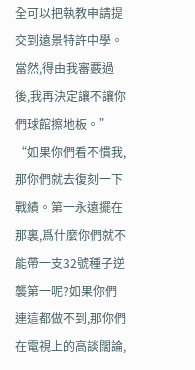全可以把執教申請提交到遠景特許中學。當然,得由我審覈過後,我再決定讓不讓你們球館擦地板。”
“如果你們看不慣我,那你們就去復刻一下戰績。第一永遠擺在那裏,爲什麼你們就不能帶一支32號種子逆襲第一呢?如果你們連這都做不到,那你們在電視上的高談闊論,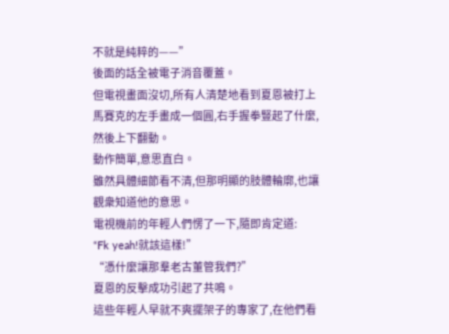不就是純粹的——”
後面的話全被電子消音覆蓋。
但電視畫面沒切,所有人清楚地看到夏恩被打上馬賽克的左手畫成一個圓,右手握拳豎起了什麼,然後上下翻動。
動作簡單,意思直白。
雖然具體細節看不清,但那明顯的肢體輪廓,也讓觀衆知道他的意思。
電視機前的年輕人們愣了一下,隨即肯定道:
“Fk yeah!就該這樣!”
“憑什麼讓那羣老古董管我們?”
夏恩的反擊成功引起了共鳴。
這些年輕人早就不爽擺架子的專家了,在他們看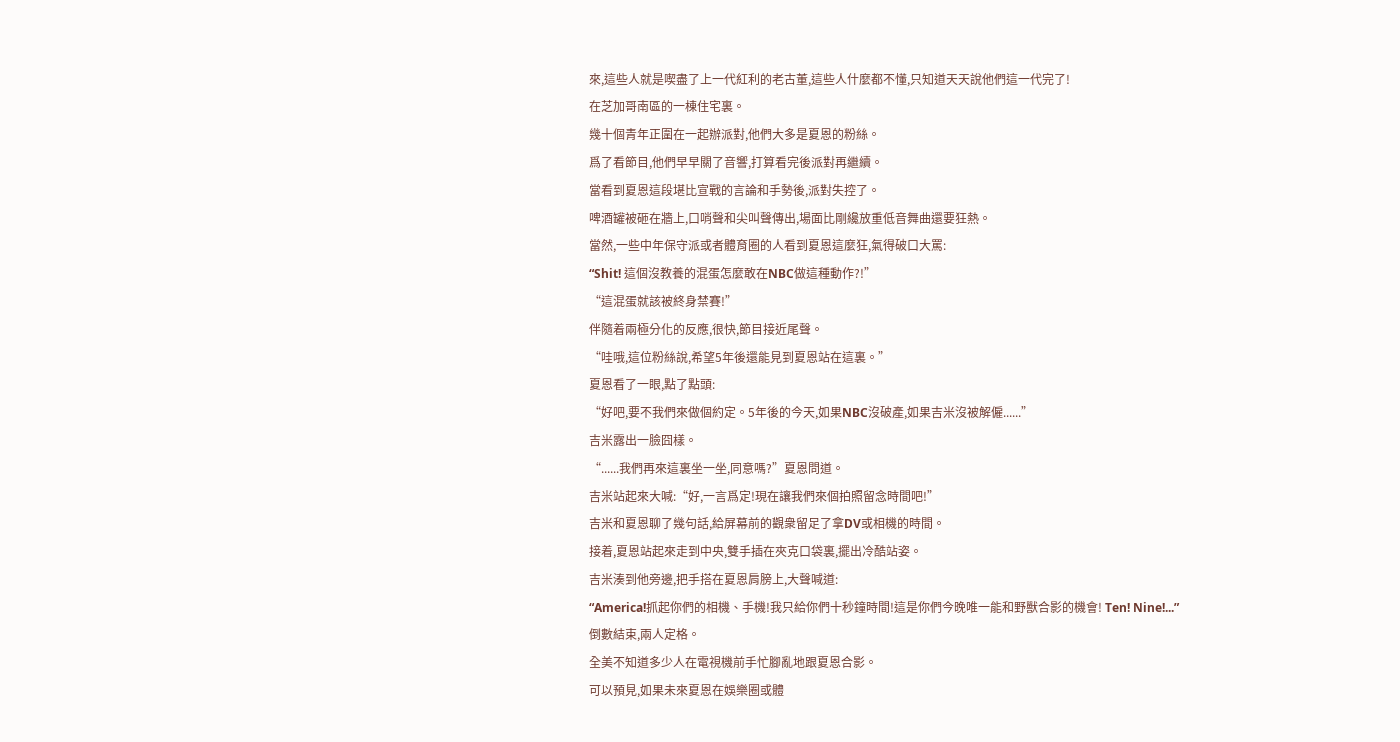來,這些人就是喫盡了上一代紅利的老古董,這些人什麼都不懂,只知道天天說他們這一代完了!
在芝加哥南區的一棟住宅裏。
幾十個青年正圍在一起辦派對,他們大多是夏恩的粉絲。
爲了看節目,他們早早關了音響,打算看完後派對再繼續。
當看到夏恩這段堪比宣戰的言論和手勢後,派對失控了。
啤酒罐被砸在牆上,口哨聲和尖叫聲傳出,場面比剛纔放重低音舞曲還要狂熱。
當然,一些中年保守派或者體育圈的人看到夏恩這麼狂,氣得破口大罵:
“Shit! 這個沒教養的混蛋怎麼敢在NBC做這種動作?!”
“這混蛋就該被終身禁賽!”
伴隨着兩極分化的反應,很快,節目接近尾聲。
“哇哦,這位粉絲說,希望5年後還能見到夏恩站在這裏。”
夏恩看了一眼,點了點頭:
“好吧,要不我們來做個約定。5年後的今天,如果NBC沒破產,如果吉米沒被解僱......”
吉米露出一臉囧樣。
“......我們再來這裏坐一坐,同意嗎?”夏恩問道。
吉米站起來大喊:“好,一言爲定!現在讓我們來個拍照留念時間吧!”
吉米和夏恩聊了幾句話,給屏幕前的觀衆留足了拿DV或相機的時間。
接着,夏恩站起來走到中央,雙手插在夾克口袋裏,擺出冷酷站姿。
吉米湊到他旁邊,把手搭在夏恩肩膀上,大聲喊道:
“America!抓起你們的相機、手機!我只給你們十秒鐘時間!這是你們今晚唯一能和野獸合影的機會! Ten! Nine!...”
倒數結束,兩人定格。
全美不知道多少人在電視機前手忙腳亂地跟夏恩合影。
可以預見,如果未來夏恩在娛樂圈或體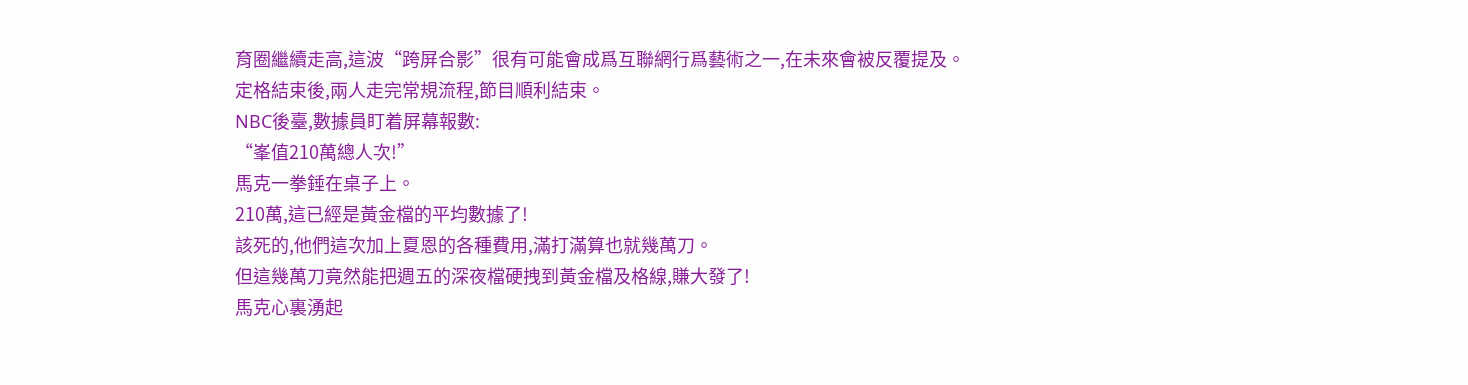育圈繼續走高,這波“跨屏合影”很有可能會成爲互聯網行爲藝術之一,在未來會被反覆提及。
定格結束後,兩人走完常規流程,節目順利結束。
NBC後臺,數據員盯着屏幕報數:
“峯值210萬總人次!”
馬克一拳錘在桌子上。
210萬,這已經是黃金檔的平均數據了!
該死的,他們這次加上夏恩的各種費用,滿打滿算也就幾萬刀。
但這幾萬刀竟然能把週五的深夜檔硬拽到黃金檔及格線,賺大發了!
馬克心裏湧起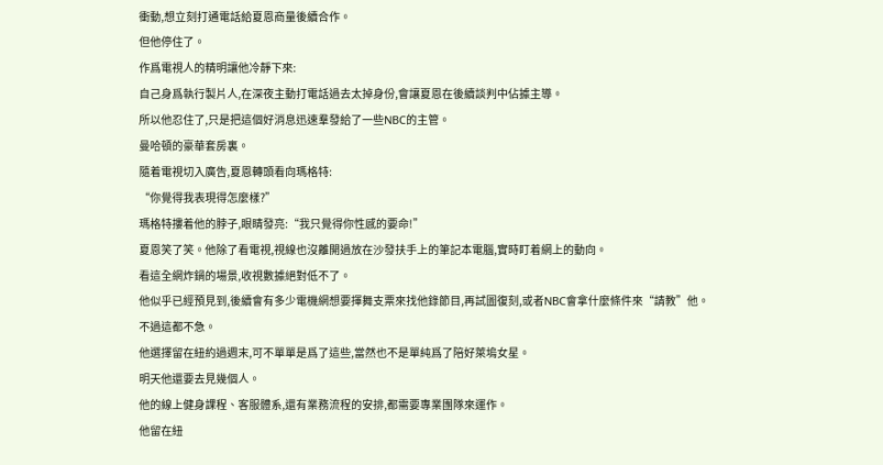衝動,想立刻打通電話給夏恩商量後續合作。
但他停住了。
作爲電視人的精明讓他冷靜下來:
自己身爲執行製片人,在深夜主動打電話過去太掉身份,會讓夏恩在後續談判中佔據主導。
所以他忍住了,只是把這個好消息迅速羣發給了一些NBC的主管。
曼哈頓的豪華套房裏。
隨着電視切入廣告,夏恩轉頭看向瑪格特:
“你覺得我表現得怎麼樣?”
瑪格特摟着他的脖子,眼睛發亮:“我只覺得你性感的要命!”
夏恩笑了笑。他除了看電視,視線也沒離開過放在沙發扶手上的筆記本電腦,實時盯着網上的動向。
看這全網炸鍋的場景,收視數據絕對低不了。
他似乎已經預見到,後續會有多少電機網想要揮舞支票來找他錄節目,再試圖復刻,或者NBC會拿什麼條件來“請教”他。
不過這都不急。
他選擇留在紐約過週末,可不單單是爲了這些,當然也不是單純爲了陪好萊塢女星。
明天他還要去見幾個人。
他的線上健身課程、客服體系,還有業務流程的安排,都需要專業團隊來運作。
他留在紐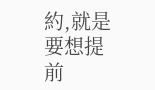約,就是要想提前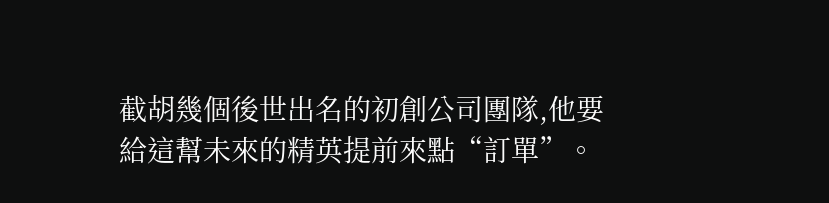截胡幾個後世出名的初創公司團隊,他要給這幫未來的精英提前來點“訂單”。